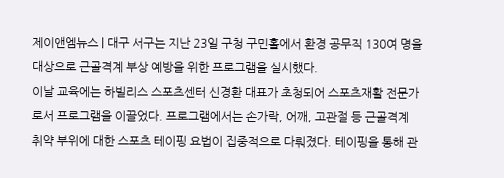제이앤엠뉴스 | 대구 서구는 지난 23일 구청 구민홀에서 환경 공무직 130여 명을 대상으로 근골격계 부상 예방을 위한 프로그램을 실시했다.
이날 교육에는 하빌리스 스포츠센터 신경환 대표가 초청되어 스포츠재활 전문가로서 프로그램을 이끌었다. 프로그램에서는 손가락, 어깨, 고관절 등 근골격계 취약 부위에 대한 스포츠 테이핑 요법이 집중적으로 다뤄졌다. 테이핑을 통해 관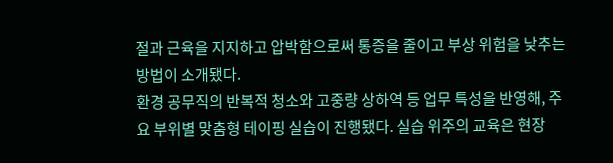절과 근육을 지지하고 압박함으로써 통증을 줄이고 부상 위험을 낮추는 방법이 소개됐다.
환경 공무직의 반복적 청소와 고중량 상하역 등 업무 특성을 반영해, 주요 부위별 맞춤형 테이핑 실습이 진행됐다. 실습 위주의 교육은 현장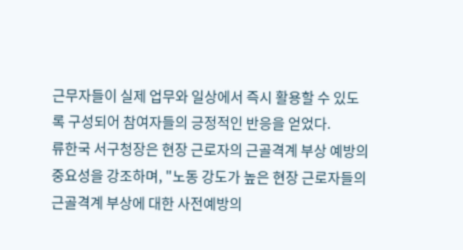근무자들이 실제 업무와 일상에서 즉시 활용할 수 있도록 구성되어 참여자들의 긍정적인 반응을 얻었다.
류한국 서구청장은 현장 근로자의 근골격계 부상 예방의 중요성을 강조하며, "노동 강도가 높은 현장 근로자들의 근골격계 부상에 대한 사전예방의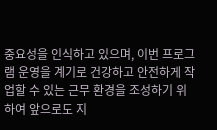중요성을 인식하고 있으며, 이번 프로그램 운영을 계기로 건강하고 안전하게 작업할 수 있는 근무 환경을 조성하기 위하여 앞으로도 지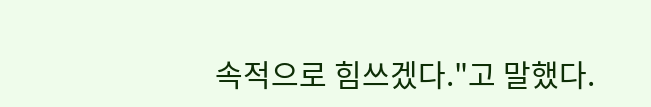속적으로 힘쓰겠다."고 말했다.